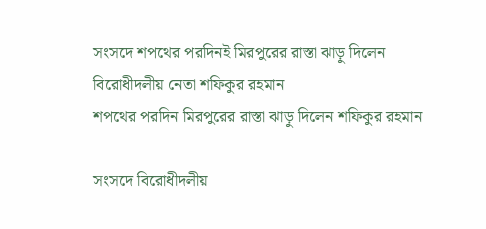সংসদে শপথের পরদিনই মিরপুরের রাস্তা ঝাড়ু দিলেন বিরোধীদলীয় নেতা শফিকুর রহমান
শপথের পরদিন মিরপুরের রাস্তা ঝাড়ু দিলেন শফিকুর রহমান

সংসদে বিরোধীদলীয়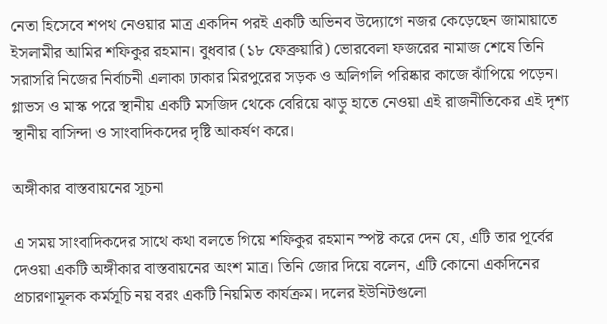নেতা হিসেবে শপথ নেওয়ার মাত্র একদিন পরই একটি অভিনব উদ্যোগে নজর কেড়েছেন জামায়াতে ইসলামীর আমির শফিকুর রহমান। বুধবার (১৮ ফেব্রুয়ারি) ভোরবেলা ফজরের নামাজ শেষে তিনি সরাসরি নিজের নির্বাচনী এলাকা ঢাকার মিরপুরের সড়ক ও অলিগলি পরিষ্কার কাজে ঝাঁপিয়ে পড়েন। গ্লাভস ও মাস্ক পরে স্থানীয় একটি মসজিদ থেকে বেরিয়ে ঝাড়ু হাতে নেওয়া এই রাজনীতিকের এই দৃশ্য স্থানীয় বাসিন্দা ও সাংবাদিকদের দৃষ্টি আকর্ষণ করে।

অঙ্গীকার বাস্তবায়নের সূচনা

এ সময় সাংবাদিকদের সাথে কথা বলতে গিয়ে শফিকুর রহমান স্পষ্ট করে দেন যে, এটি তার পূর্বের দেওয়া একটি অঙ্গীকার বাস্তবায়নের অংশ মাত্র। তিনি জোর দিয়ে বলেন, এটি কোনো একদিনের প্রচারণামূলক কর্মসূচি নয় বরং একটি নিয়মিত কার্যক্রম। দলের ইউনিটগুলো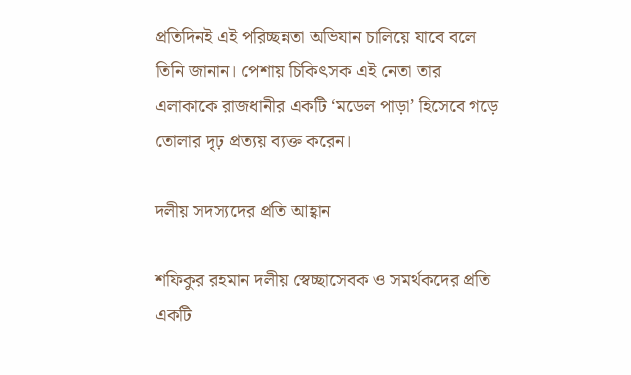প্রতিদিনই এই পরিচ্ছন্নতা অভিযান চালিয়ে যাবে বলে তিনি জানান। পেশায় চিকিৎসক এই নেতা তার এলাকাকে রাজধানীর একটি ‘মডেল পাড়া’ হিসেবে গড়ে তোলার দৃঢ় প্রত্যয় ব্যক্ত করেন।

দলীয় সদস্যদের প্রতি আহ্বান

শফিকুর রহমান দলীয় স্বেচ্ছাসেবক ও সমর্থকদের প্রতি একটি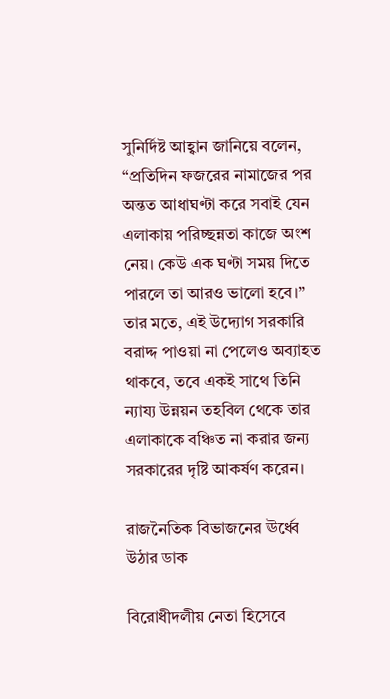সুনির্দিষ্ট আহ্বান জানিয়ে বলেন, “প্রতিদিন ফজরের নামাজের পর অন্তত আধাঘণ্টা করে সবাই যেন এলাকায় পরিচ্ছন্নতা কাজে অংশ নেয়। কেউ এক ঘণ্টা সময় দিতে পারলে তা আরও ভালো হবে।” তার মতে, এই উদ্যোগ সরকারি বরাদ্দ পাওয়া না পেলেও অব্যাহত থাকবে, তবে একই সাথে তিনি ন্যায্য উন্নয়ন তহবিল থেকে তার এলাকাকে বঞ্চিত না করার জন্য সরকারের দৃষ্টি আকর্ষণ করেন।

রাজনৈতিক বিভাজনের ঊর্ধ্বে উঠার ডাক

বিরোধীদলীয় নেতা হিসেবে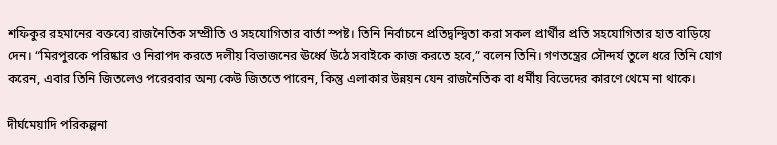শফিকুর রহমানের বক্তব্যে রাজনৈতিক সম্প্রীতি ও সহযোগিতার বার্তা স্পষ্ট। তিনি নির্বাচনে প্রতিদ্বন্দ্বিতা করা সকল প্রার্থীর প্রতি সহযোগিতার হাত বাড়িয়ে দেন। “মিরপুরকে পরিষ্কার ও নিরাপদ করতে দলীয় বিভাজনের ঊর্ধ্বে উঠে সবাইকে কাজ করতে হবে,” বলেন তিনি। গণতন্ত্রের সৌন্দর্য তুলে ধরে তিনি যোগ করেন, এবার তিনি জিতলেও পরেরবার অন্য কেউ জিততে পারেন, কিন্তু এলাকার উন্নয়ন যেন রাজনৈতিক বা ধর্মীয় বিভেদের কারণে থেমে না থাকে।

দীর্ঘমেয়াদি পরিকল্পনা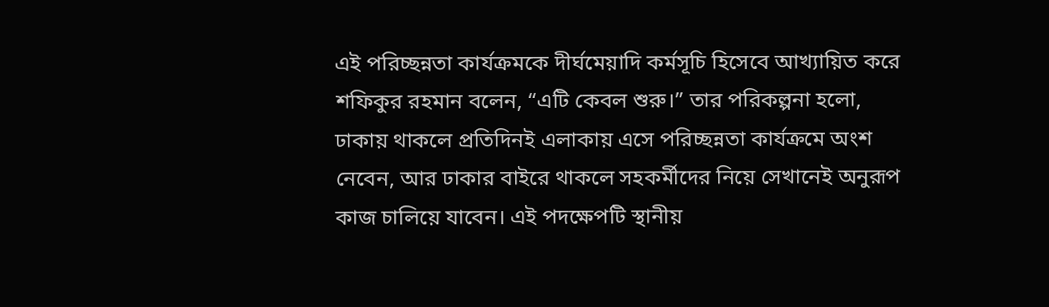এই পরিচ্ছন্নতা কার্যক্রমকে দীর্ঘমেয়াদি কর্মসূচি হিসেবে আখ্যায়িত করে শফিকুর রহমান বলেন, “এটি কেবল শুরু।” তার পরিকল্পনা হলো, ঢাকায় থাকলে প্রতিদিনই এলাকায় এসে পরিচ্ছন্নতা কার্যক্রমে অংশ নেবেন, আর ঢাকার বাইরে থাকলে সহকর্মীদের নিয়ে সেখানেই অনুরূপ কাজ চালিয়ে যাবেন। এই পদক্ষেপটি স্থানীয়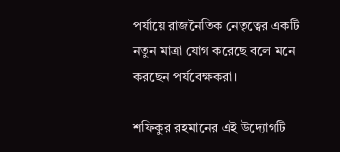পর্যায়ে রাজনৈতিক নেতৃত্বের একটি নতুন মাত্রা যোগ করেছে বলে মনে করছেন পর্যবেক্ষকরা।

শফিকুর রহমানের এই উদ্যোগটি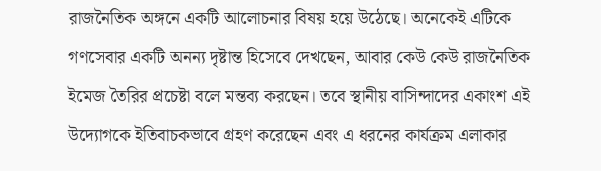রাজনৈতিক অঙ্গনে একটি আলোচনার বিষয় হয়ে উঠেছে। অনেকেই এটিকে গণসেবার একটি অনন্য দৃষ্টান্ত হিসেবে দেখছেন, আবার কেউ কেউ রাজনৈতিক ইমেজ তৈরির প্রচেষ্টা বলে মন্তব্য করছেন। তবে স্থানীয় বাসিন্দাদের একাংশ এই উদ্যোগকে ইতিবাচকভাবে গ্রহণ করেছেন এবং এ ধরনের কার্যক্রম এলাকার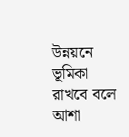উন্নয়নে ভূমিকা রাখবে বলে আশা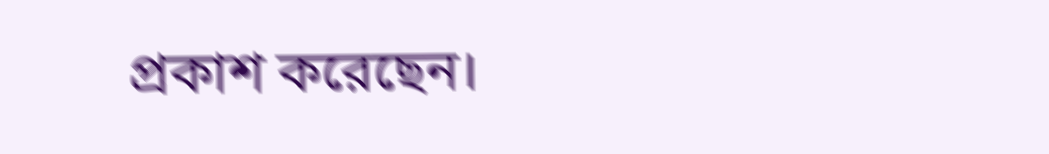প্রকাশ করেছেন।